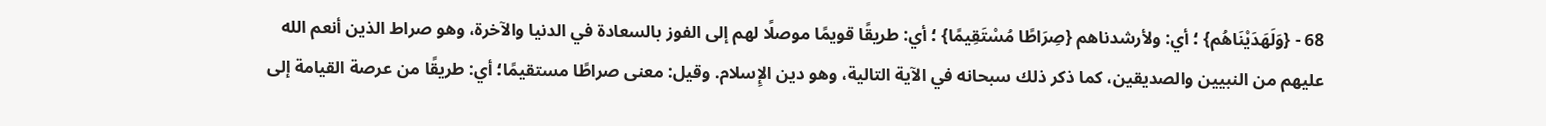68 - {وَلَهَدَيْنَاهُم} ؛ أي: ولأرشدناهم {صِرَاطًا مُسْتَقِيمًا} ؛ أي: طريقًا قويمًا موصلًا لهم إلى الفوز بالسعادة في الدنيا والآخرة، وهو صراط الذين أنعم الله عليهم من النبيين والصديقين، كما ذكر ذلك سبحانه في الآية التالية، وهو دين الإِسلام. وقيل: معنى صراطًا مستقيمًا؛ أي: طريقًا من عرصة القيامة إلى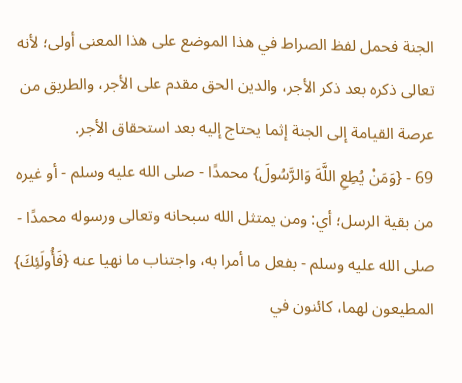الجنة فحمل لفظ الصراط في هذا الموضع على هذا المعنى أولى؛ لأنه تعالى ذكره بعد ذكر الأجر، والدين الحق مقدم على الأجر، والطريق من عرصة القيامة إلى الجنة إثما يحتاج إليه بعد استحقاق الأجر.
69 - {وَمَنْ يُطِعِ اللَّهَ وَالرَّسُولَ} محمدًا - صلى الله عليه وسلم - أو غيره من بقية الرسل؛ أي: ومن يمتثل الله سبحانه وتعالى ورسوله محمدًا - صلى الله عليه وسلم - بفعل ما أمرا به، واجتناب ما نهيا عنه {فَأُولَئِكَ} المطيعون لهما، كائنون في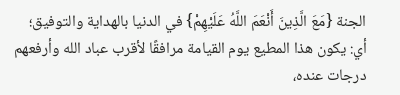الجنة {مَعَ الَّذِينَ أَنْعَمَ اللَّهُ عَلَيْهِمْ} في الدنيا بالهداية والتوفيق؛ أي: يكون هذا المطيع يوم القيامة مرافقًا لأقرب عباد الله وأرفعهم درجات عنده،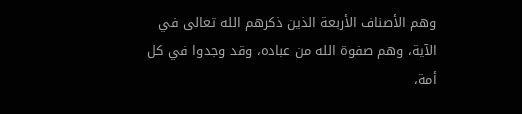وهم الأصناف الأربعة الذين ذكرهم الله تعالى في الآية، وهم صفوة الله من عباده، وقد وجدوا في كل أمة،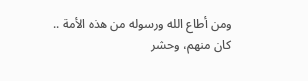ومن أطاع الله ورسوله من هذه الأمة .. كان منهم، وحشر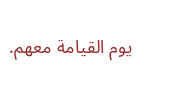يوم القيامة معهم.